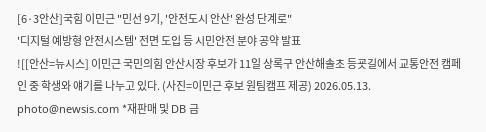[6·3안산]국힘 이민근 "민선 9기, '안전도시 안산' 완성 단계로"
'디지털 예방형 안전시스템' 전면 도입 등 시민안전 분야 공약 발표
![[안산=뉴시스] 이민근 국민의힘 안산시장 후보가 11일 상록구 안산해솔초 등굣길에서 교통안전 캠페인 중 학생와 얘기를 나누고 있다. (사진=이민근 후보 원팀캠프 제공) 2026.05.13. photo@newsis.com *재판매 및 DB 금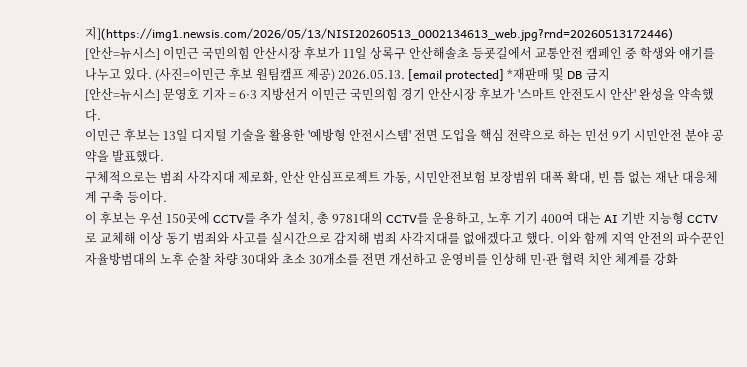지](https://img1.newsis.com/2026/05/13/NISI20260513_0002134613_web.jpg?rnd=20260513172446)
[안산=뉴시스] 이민근 국민의힘 안산시장 후보가 11일 상록구 안산해솔초 등굣길에서 교통안전 캠페인 중 학생와 얘기를 나누고 있다. (사진=이민근 후보 원팀캠프 제공) 2026.05.13. [email protected] *재판매 및 DB 금지
[안산=뉴시스] 문영호 기자 = 6·3 지방선거 이민근 국민의힘 경기 안산시장 후보가 '스마트 안전도시 안산' 완성을 약속했다.
이민근 후보는 13일 디지털 기술을 활용한 '예방형 안전시스템' 전면 도입을 핵심 전략으로 하는 민선 9기 시민안전 분야 공약을 발표했다.
구체적으로는 범죄 사각지대 제로화, 안산 안심프로젝트 가동, 시민안전보험 보장범위 대폭 확대, 빈 틈 없는 재난 대응체계 구축 등이다.
이 후보는 우선 150곳에 CCTV를 추가 설치, 총 9781대의 CCTV를 운용하고, 노후 기기 400여 대는 AI 기반 지능형 CCTV로 교체해 이상 동기 범죄와 사고를 실시간으로 감지해 범죄 사각지대를 없애겠다고 했다. 이와 함께 지역 안전의 파수꾼인 자율방범대의 노후 순찰 차량 30대와 초소 30개소를 전면 개선하고 운영비를 인상해 민·관 협력 치안 체계를 강화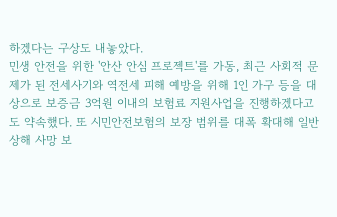하겠다는 구상도 내놓았다.
민생 안전을 위한 '안산 안심 프로젝트'를 가동, 최근 사회적 문제가 된 전세사기와 역전세 피해 예방을 위해 1인 가구 등을 대상으로 보증금 3억원 이내의 보험료 지원사업을 진행하겠다고도 약속했다. 또 시민안전보험의 보장 범위를 대폭 확대해 일반상해 사망 보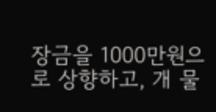장금을 1000만원으로 상향하고, 개 물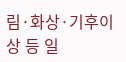림·화상·기후이상 등 일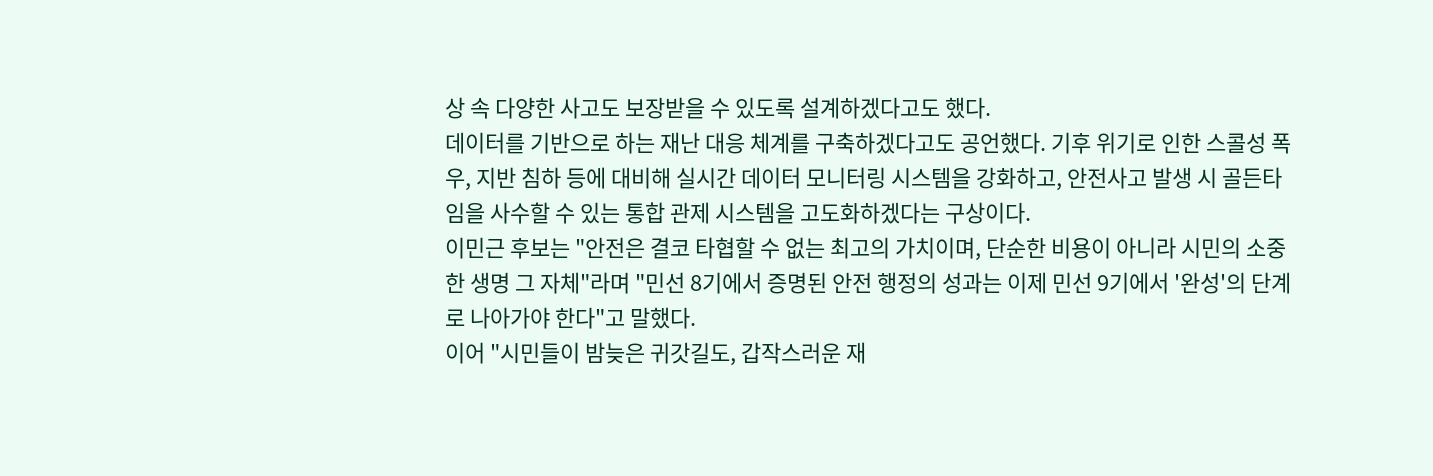상 속 다양한 사고도 보장받을 수 있도록 설계하겠다고도 했다.
데이터를 기반으로 하는 재난 대응 체계를 구축하겠다고도 공언했다. 기후 위기로 인한 스콜성 폭우, 지반 침하 등에 대비해 실시간 데이터 모니터링 시스템을 강화하고, 안전사고 발생 시 골든타임을 사수할 수 있는 통합 관제 시스템을 고도화하겠다는 구상이다.
이민근 후보는 "안전은 결코 타협할 수 없는 최고의 가치이며, 단순한 비용이 아니라 시민의 소중한 생명 그 자체"라며 "민선 8기에서 증명된 안전 행정의 성과는 이제 민선 9기에서 '완성'의 단계로 나아가야 한다"고 말했다.
이어 "시민들이 밤늦은 귀갓길도, 갑작스러운 재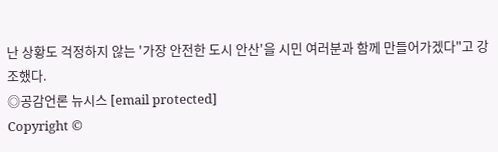난 상황도 걱정하지 않는 '가장 안전한 도시 안산'을 시민 여러분과 함께 만들어가겠다"고 강조했다.
◎공감언론 뉴시스 [email protected]
Copyright ©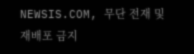NEWSIS.COM, 무단 전재 및 재배포 금지